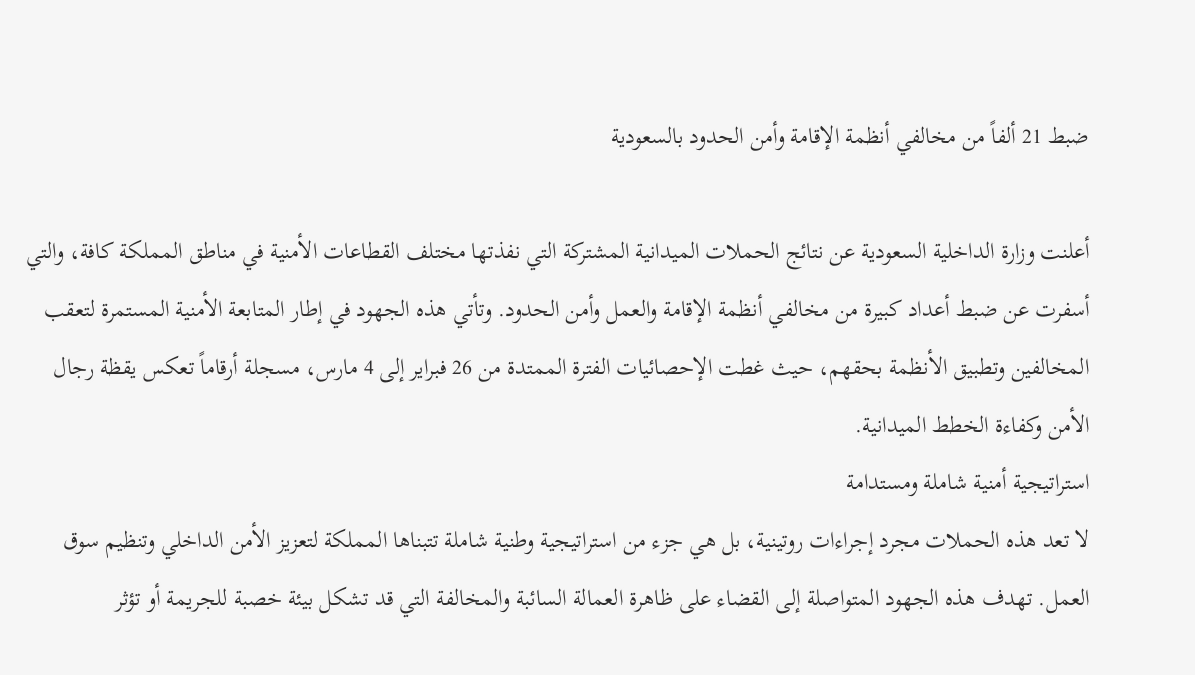ضبط 21 ألفاً من مخالفي أنظمة الإقامة وأمن الحدود بالسعودية

أعلنت وزارة الداخلية السعودية عن نتائج الحملات الميدانية المشتركة التي نفذتها مختلف القطاعات الأمنية في مناطق المملكة كافة، والتي أسفرت عن ضبط أعداد كبيرة من مخالفي أنظمة الإقامة والعمل وأمن الحدود. وتأتي هذه الجهود في إطار المتابعة الأمنية المستمرة لتعقب المخالفين وتطبيق الأنظمة بحقهم، حيث غطت الإحصائيات الفترة الممتدة من 26 فبراير إلى 4 مارس، مسجلة أرقاماً تعكس يقظة رجال الأمن وكفاءة الخطط الميدانية.
استراتيجية أمنية شاملة ومستدامة
لا تعد هذه الحملات مجرد إجراءات روتينية، بل هي جزء من استراتيجية وطنية شاملة تتبناها المملكة لتعزيز الأمن الداخلي وتنظيم سوق العمل. تهدف هذه الجهود المتواصلة إلى القضاء على ظاهرة العمالة السائبة والمخالفة التي قد تشكل بيئة خصبة للجريمة أو تؤثر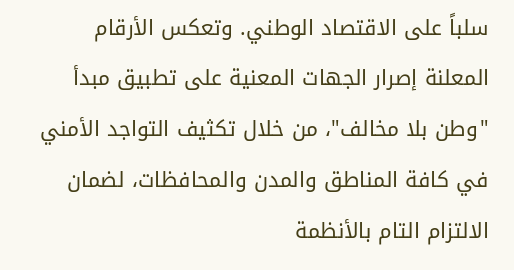سلباً على الاقتصاد الوطني. وتعكس الأرقام المعلنة إصرار الجهات المعنية على تطبيق مبدأ "وطن بلا مخالف"، من خلال تكثيف التواجد الأمني في كافة المناطق والمدن والمحافظات، لضمان الالتزام التام بالأنظمة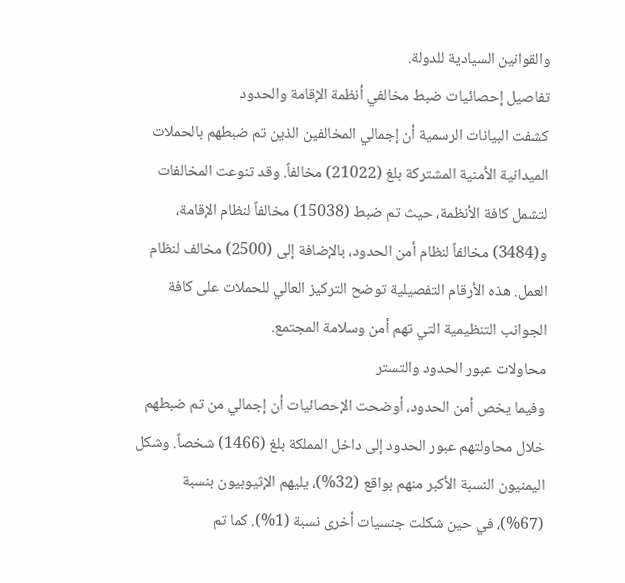والقوانين السيادية للدولة.
تفاصيل إحصائيات ضبط مخالفي أنظمة الإقامة والحدود
كشفت البيانات الرسمية أن إجمالي المخالفين الذين تم ضبطهم بالحملات الميدانية الأمنية المشتركة بلغ (21022) مخالفاً. وقد تنوعت المخالفات لتشمل كافة الأنظمة، حيث تم ضبط (15038) مخالفاً لنظام الإقامة، و(3484) مخالفاً لنظام أمن الحدود، بالإضافة إلى (2500) مخالف لنظام العمل. هذه الأرقام التفصيلية توضح التركيز العالي للحملات على كافة الجوانب التنظيمية التي تهم أمن وسلامة المجتمع.
محاولات عبور الحدود والتستر
وفيما يخص أمن الحدود، أوضحت الإحصائيات أن إجمالي من تم ضبطهم خلال محاولتهم عبور الحدود إلى داخل المملكة بلغ (1466) شخصاً. وشكل اليمنيون النسبة الأكبر منهم بواقع (32%)، يليهم الإثيوبيون بنسبة (67%)، في حين شكلت جنسيات أخرى نسبة (1%). كما تم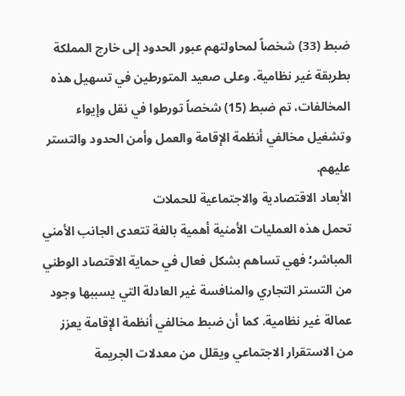ضبط (33) شخصاً لمحاولتهم عبور الحدود إلى خارج المملكة بطريقة غير نظامية. وعلى صعيد المتورطين في تسهيل هذه المخالفات، تم ضبط (15) شخصاً تورطوا في نقل وإيواء وتشغيل مخالفي أنظمة الإقامة والعمل وأمن الحدود والتستر عليهم.
الأبعاد الاقتصادية والاجتماعية للحملات
تحمل هذه العمليات الأمنية أهمية بالغة تتعدى الجانب الأمني المباشر؛ فهي تساهم بشكل فعال في حماية الاقتصاد الوطني من التستر التجاري والمنافسة غير العادلة التي يسببها وجود عمالة غير نظامية. كما أن ضبط مخالفي أنظمة الإقامة يعزز من الاستقرار الاجتماعي ويقلل من معدلات الجريمة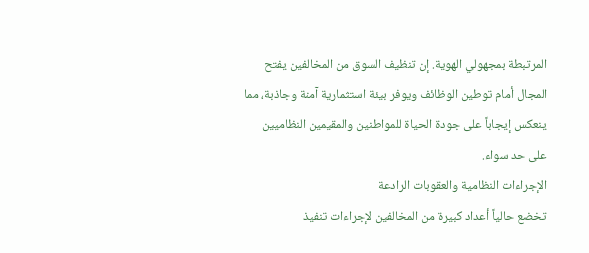المرتبطة بمجهولي الهوية. إن تنظيف السوق من المخالفين يفتح المجال أمام توطين الوظائف ويوفر بيئة استثمارية آمنة وجاذبة، مما ينعكس إيجاباً على جودة الحياة للمواطنين والمقيمين النظاميين على حد سواء.
الإجراءات النظامية والعقوبات الرادعة
تخضع حالياً أعداد كبيرة من المخالفين لإجراءات تنفيذ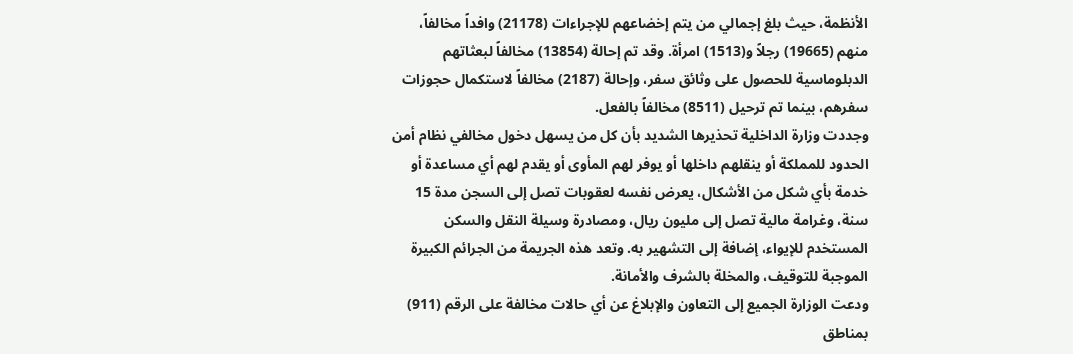الأنظمة، حيث بلغ إجمالي من يتم إخضاعهم للإجراءات (21178) وافداً مخالفاً، منهم (19665) رجلاً و(1513) امرأة. وقد تم إحالة (13854) مخالفاً لبعثاتهم الدبلوماسية للحصول على وثائق سفر، وإحالة (2187) مخالفاً لاستكمال حجوزات سفرهم، بينما تم ترحيل (8511) مخالفاً بالفعل.
وجددت وزارة الداخلية تحذيرها الشديد بأن كل من يسهل دخول مخالفي نظام أمن الحدود للمملكة أو ينقلهم داخلها أو يوفر لهم المأوى أو يقدم لهم أي مساعدة أو خدمة بأي شكل من الأشكال، يعرض نفسه لعقوبات تصل إلى السجن مدة 15 سنة، وغرامة مالية تصل إلى مليون ريال، ومصادرة وسيلة النقل والسكن المستخدم للإيواء، إضافة إلى التشهير به. وتعد هذه الجريمة من الجرائم الكبيرة الموجبة للتوقيف، والمخلة بالشرف والأمانة.
ودعت الوزارة الجميع إلى التعاون والإبلاغ عن أي حالات مخالفة على الرقم (911) بمناطق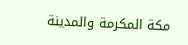مكة المكرمة والمدينة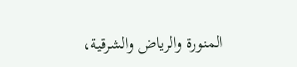المنورة والرياض والشرقية،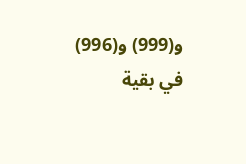و(999) و(996) في بقية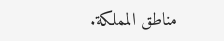مناطق المملكة.